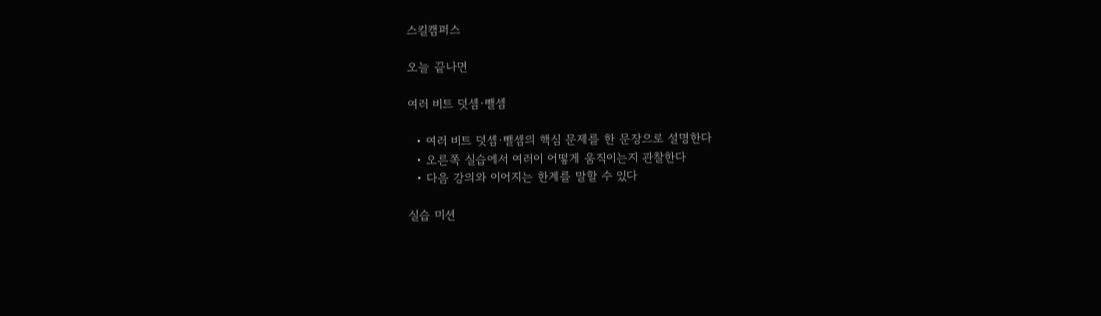스킬캠퍼스

오늘 끝나면

여러 비트 덧셈·뺄셈

  • 여러 비트 덧셈·뺄셈의 핵심 문제를 한 문장으로 설명한다
  • 오른쪽 실습에서 여러이 어떻게 움직이는지 관찰한다
  • 다음 강의와 이어지는 한계를 말할 수 있다

실습 미션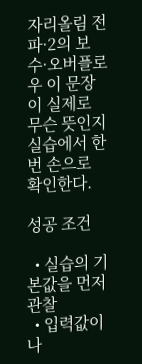자리올림 전파·2의 보수·오버플로우 이 문장이 실제로 무슨 뜻인지 실습에서 한 번 손으로 확인한다.

성공 조건

  • 실습의 기본값을 먼저 관찰
  • 입력값이나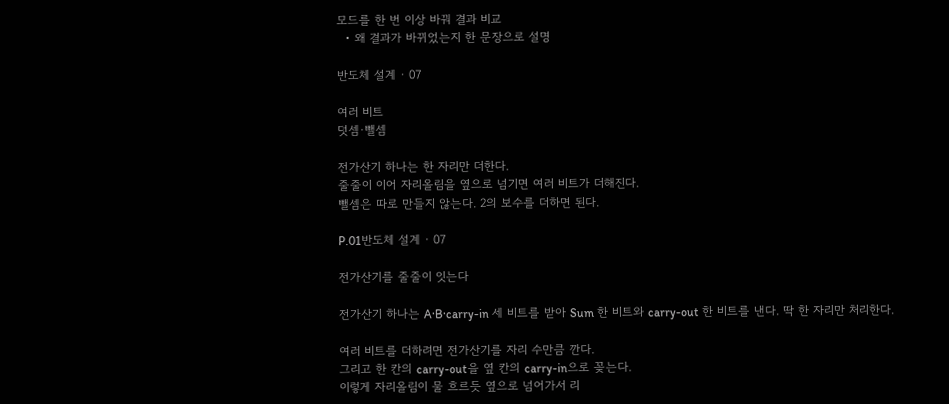모드를 한 번 이상 바꿔 결과 비교
  • 왜 결과가 바뀌었는지 한 문장으로 설명

반도체 설계 · 07

여러 비트
덧셈·뺄셈

전가산기 하나는 한 자리만 더한다.
줄줄이 이어 자리올림을 옆으로 넘기면 여러 비트가 더해진다.
뺄셈은 따로 만들지 않는다. 2의 보수를 더하면 된다.

P.01반도체 설계 · 07

전가산기를 줄줄이 잇는다

전가산기 하나는 A·B·carry-in 세 비트를 받아 Sum 한 비트와 carry-out 한 비트를 낸다. 딱 한 자리만 처리한다.

여러 비트를 더하려면 전가산기를 자리 수만큼 깐다.
그리고 한 칸의 carry-out을 옆 칸의 carry-in으로 꽂는다.
이렇게 자리올림이 물 흐르듯 옆으로 넘어가서 리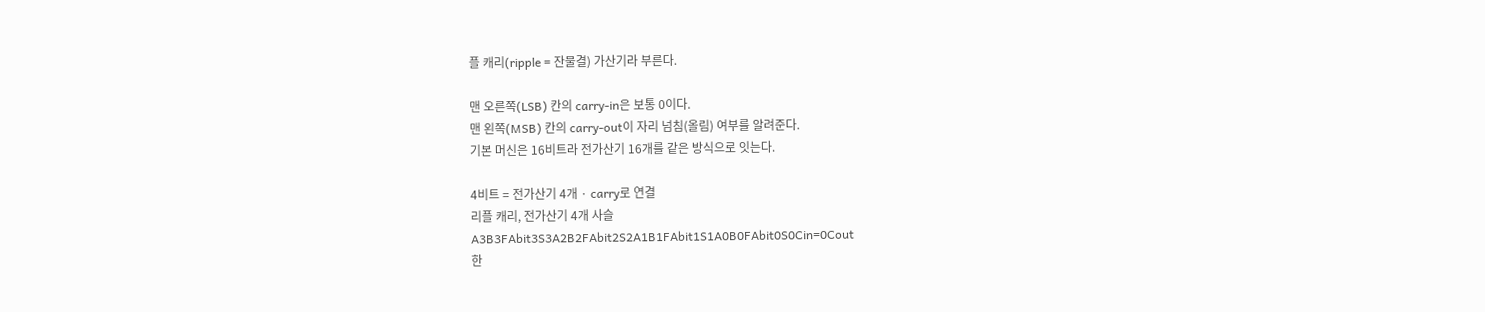플 캐리(ripple = 잔물결) 가산기라 부른다.

맨 오른쪽(LSB) 칸의 carry-in은 보통 0이다.
맨 왼쪽(MSB) 칸의 carry-out이 자리 넘침(올림) 여부를 알려준다.
기본 머신은 16비트라 전가산기 16개를 같은 방식으로 잇는다.

4비트 = 전가산기 4개 · carry로 연결
리플 캐리, 전가산기 4개 사슬
A3B3FAbit3S3A2B2FAbit2S2A1B1FAbit1S1A0B0FAbit0S0Cin=0Cout
한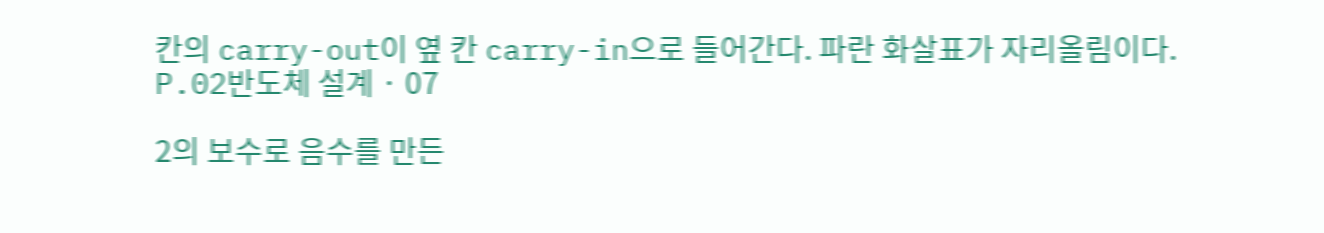칸의 carry-out이 옆 칸 carry-in으로 들어간다. 파란 화살표가 자리올림이다.
P.02반도체 설계 · 07

2의 보수로 음수를 만든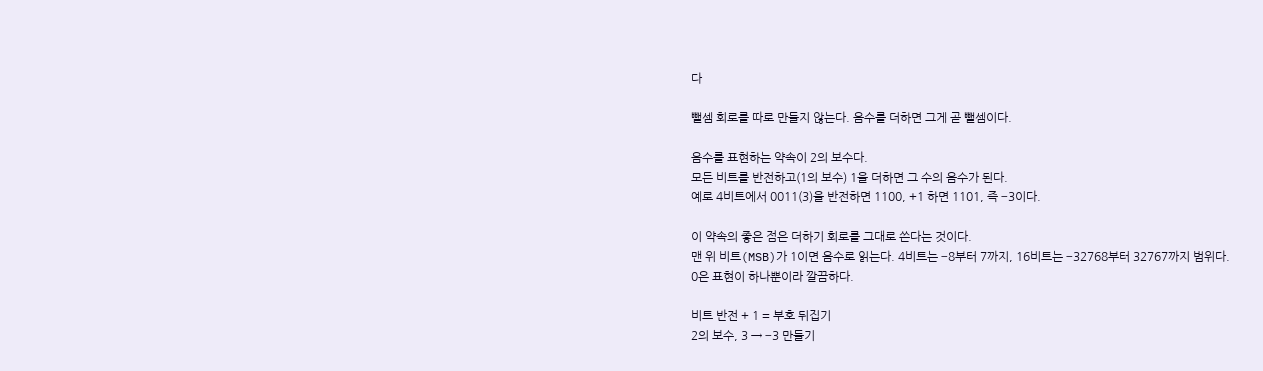다

뺄셈 회로를 따로 만들지 않는다. 음수를 더하면 그게 곧 뺄셈이다.

음수를 표현하는 약속이 2의 보수다.
모든 비트를 반전하고(1의 보수) 1을 더하면 그 수의 음수가 된다.
예로 4비트에서 0011(3)을 반전하면 1100, +1 하면 1101, 즉 −3이다.

이 약속의 좋은 점은 더하기 회로를 그대로 쓴다는 것이다.
맨 위 비트(MSB)가 1이면 음수로 읽는다. 4비트는 −8부터 7까지, 16비트는 −32768부터 32767까지 범위다.
0은 표현이 하나뿐이라 깔끔하다.

비트 반전 + 1 = 부호 뒤집기
2의 보수, 3 → −3 만들기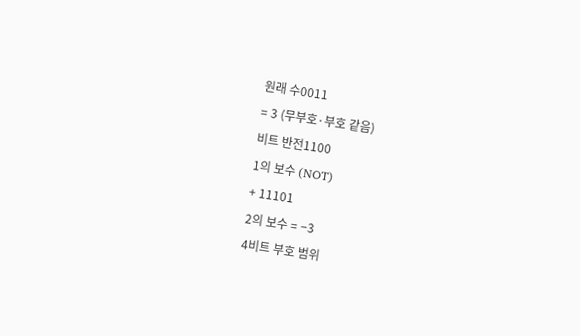원래 수0011
= 3 (무부호·부호 같음)
비트 반전1100
1의 보수 (NOT)
+ 11101
2의 보수 = −3
4비트 부호 범위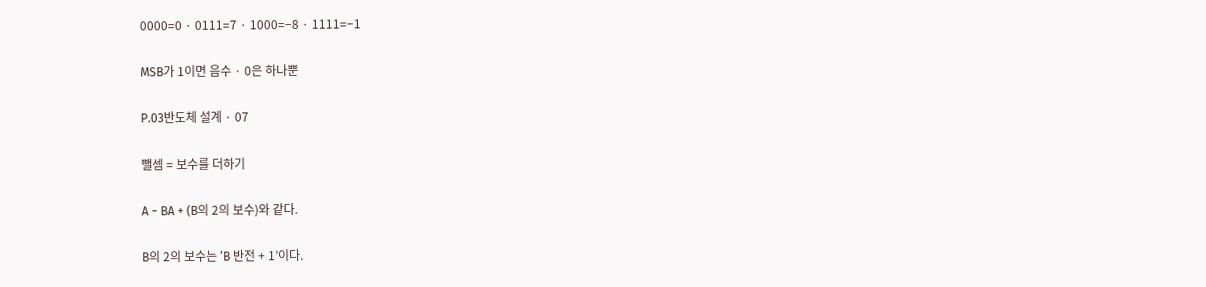0000=0 · 0111=7 · 1000=−8 · 1111=−1

MSB가 1이면 음수 · 0은 하나뿐

P.03반도체 설계 · 07

뺄셈 = 보수를 더하기

A − BA + (B의 2의 보수)와 같다.

B의 2의 보수는 ‘B 반전 + 1’이다.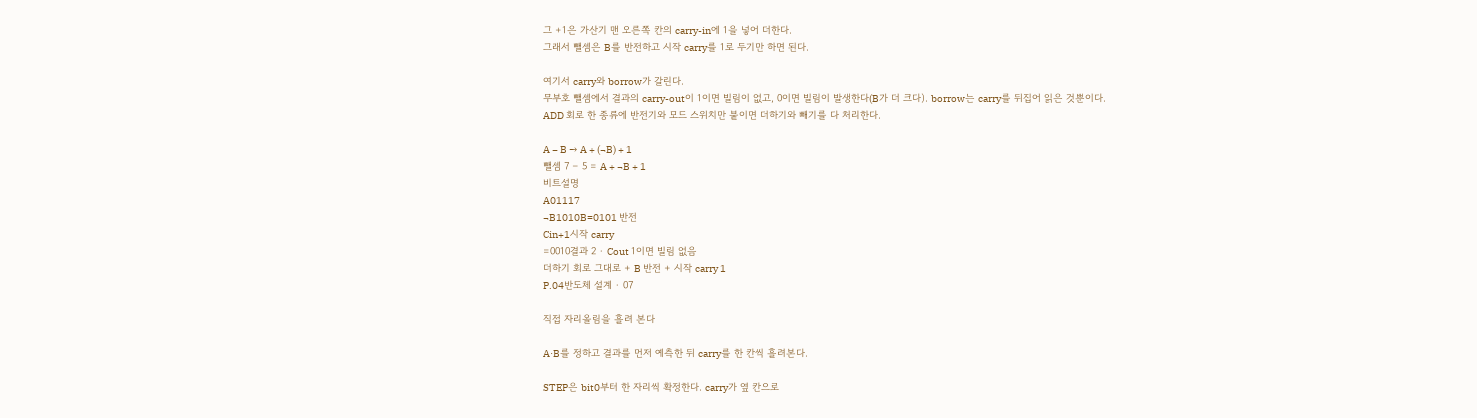그 +1은 가산기 맨 오른쪽 칸의 carry-in에 1을 넣어 더한다.
그래서 뺄셈은 B를 반전하고 시작 carry를 1로 두기만 하면 된다.

여기서 carry와 borrow가 갈린다.
무부호 뺄셈에서 결과의 carry-out이 1이면 빌림이 없고, 0이면 빌림이 발생한다(B가 더 크다). borrow는 carry를 뒤집어 읽은 것뿐이다.
ADD 회로 한 종류에 반전기와 모드 스위치만 붙이면 더하기와 빼기를 다 처리한다.

A − B → A + (¬B) + 1
뺄셈 7 − 5 = A + ¬B + 1
비트설명
A01117
¬B1010B=0101 반전
Cin+1시작 carry
=0010결과 2 · Cout 1이면 빌림 없음
더하기 회로 그대로 + B 반전 + 시작 carry 1
P.04반도체 설계 · 07

직접 자리올림을 흘려 본다

A·B를 정하고 결과를 먼저 예측한 뒤 carry를 한 칸씩 흘려본다.

STEP은 bit0부터 한 자리씩 확정한다. carry가 옆 칸으로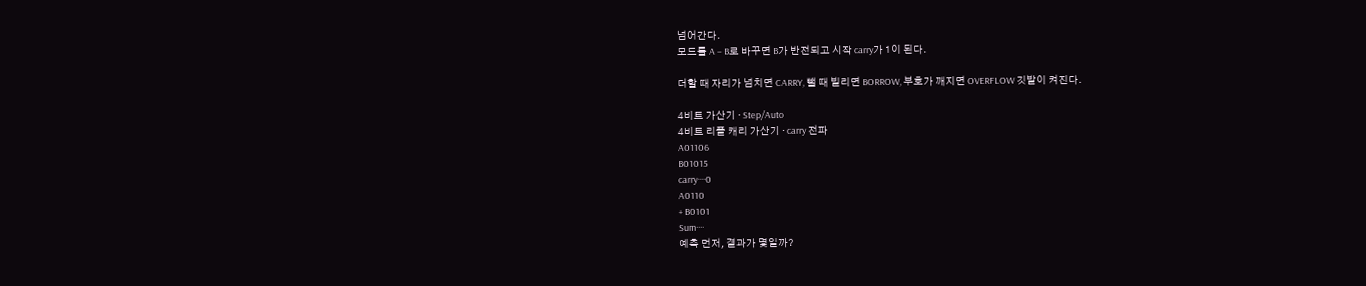넘어간다.
모드를 A − B로 바꾸면 B가 반전되고 시작 carry가 1이 된다.

더할 때 자리가 넘치면 CARRY, 뺄 때 빌리면 BORROW, 부호가 깨지면 OVERFLOW 깃발이 켜진다.

4비트 가산기 · Step/Auto
4비트 리플 캐리 가산기 · carry 전파
A01106
B01015
carry····0
A0110
+ B0101
Sum····
예측 먼저, 결과가 몇일까?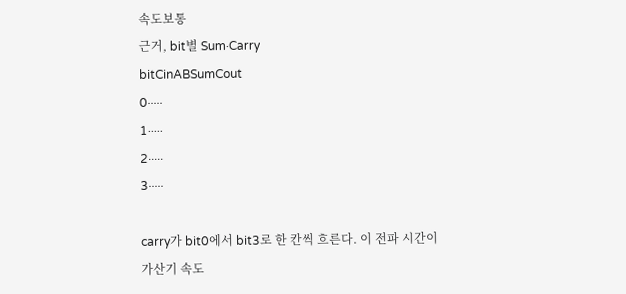속도보통
근거, bit별 Sum·Carry
bitCinABSumCout
0·····
1·····
2·····
3·····

carry가 bit0에서 bit3로 한 칸씩 흐른다. 이 전파 시간이 가산기 속도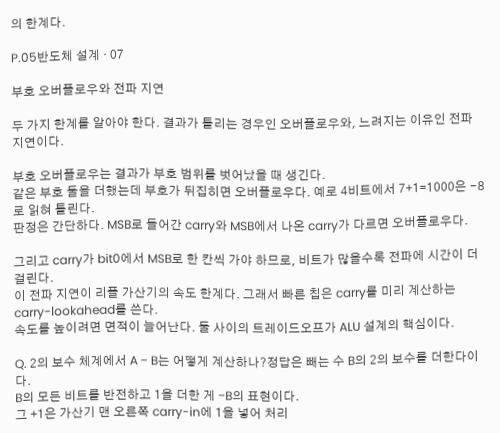의 한계다.

P.05반도체 설계 · 07

부호 오버플로우와 전파 지연

두 가지 한계를 알아야 한다. 결과가 틀리는 경우인 오버플로우와, 느려지는 이유인 전파 지연이다.

부호 오버플로우는 결과가 부호 범위를 벗어났을 때 생긴다.
같은 부호 둘을 더했는데 부호가 뒤집히면 오버플로우다. 예로 4비트에서 7+1=1000은 −8로 읽혀 틀린다.
판정은 간단하다. MSB로 들어간 carry와 MSB에서 나온 carry가 다르면 오버플로우다.

그리고 carry가 bit0에서 MSB로 한 칸씩 가야 하므로, 비트가 많을수록 전파에 시간이 더 걸린다.
이 전파 지연이 리플 가산기의 속도 한계다. 그래서 빠른 칩은 carry를 미리 계산하는 carry-lookahead를 쓴다.
속도를 높이려면 면적이 늘어난다. 둘 사이의 트레이드오프가 ALU 설계의 핵심이다.

Q. 2의 보수 체계에서 A − B는 어떻게 계산하나?정답은 빼는 수 B의 2의 보수를 더한다이다.
B의 모든 비트를 반전하고 1을 더한 게 −B의 표현이다.
그 +1은 가산기 맨 오른쪽 carry-in에 1을 넣어 처리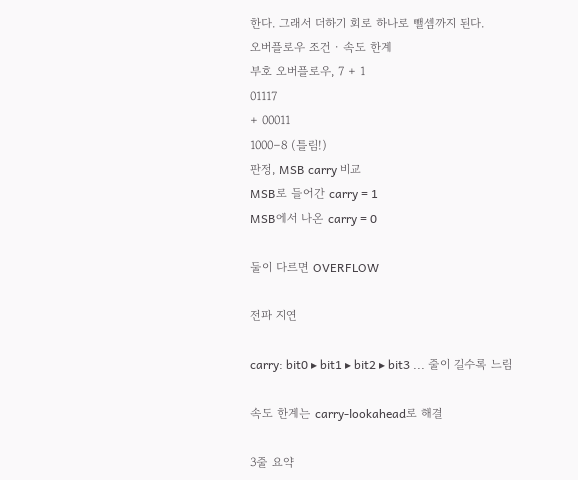한다. 그래서 더하기 회로 하나로 뺄셈까지 된다.
오버플로우 조건 · 속도 한계
부호 오버플로우, 7 + 1
01117
+ 00011
1000−8 (틀림!)
판정, MSB carry 비교
MSB로 들어간 carry = 1
MSB에서 나온 carry = 0

둘이 다르면 OVERFLOW

전파 지연

carry: bit0 ▸ bit1 ▸ bit2 ▸ bit3 ... 줄이 길수록 느림

속도 한계는 carry-lookahead로 해결

3줄 요약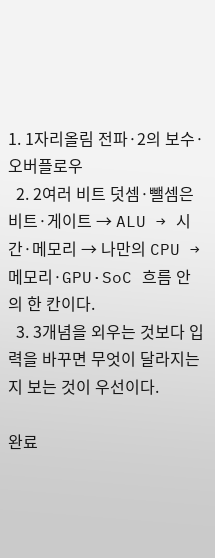1. 1자리올림 전파·2의 보수·오버플로우
  2. 2여러 비트 덧셈·뺄셈은 비트·게이트 → ALU → 시간·메모리 → 나만의 CPU → 메모리·GPU·SoC 흐름 안의 한 칸이다.
  3. 3개념을 외우는 것보다 입력을 바꾸면 무엇이 달라지는지 보는 것이 우선이다.

완료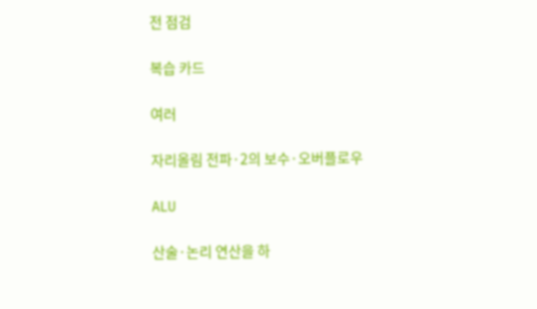전 점검

복습 카드

여러

자리올림 전파·2의 보수·오버플로우

ALU

산술·논리 연산을 하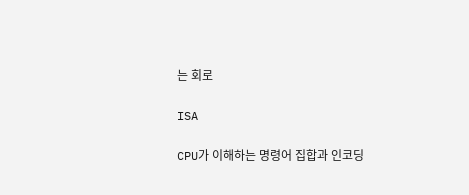는 회로

ISA

CPU가 이해하는 명령어 집합과 인코딩